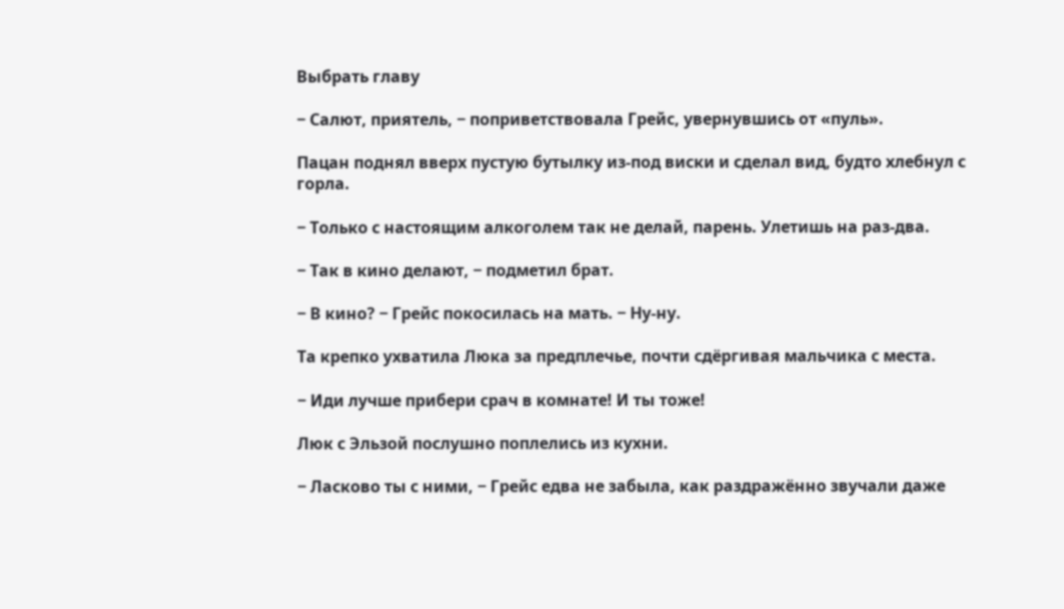Выбрать главу

− Салют, приятель, − поприветствовала Грейс, увернувшись от «пуль».

Пацан поднял вверх пустую бутылку из-под виски и сделал вид, будто хлебнул с горла.

− Только с настоящим алкоголем так не делай, парень. Улетишь на раз-два.

− Так в кино делают, − подметил брат.

− В кино? − Грейс покосилась на мать. − Ну-ну.

Та крепко ухватила Люка за предплечье, почти сдёргивая мальчика с места.

− Иди лучше прибери срач в комнате! И ты тоже!

Люк с Эльзой послушно поплелись из кухни.

− Ласково ты с ними, − Грейс едва не забыла, как раздражённо звучали даже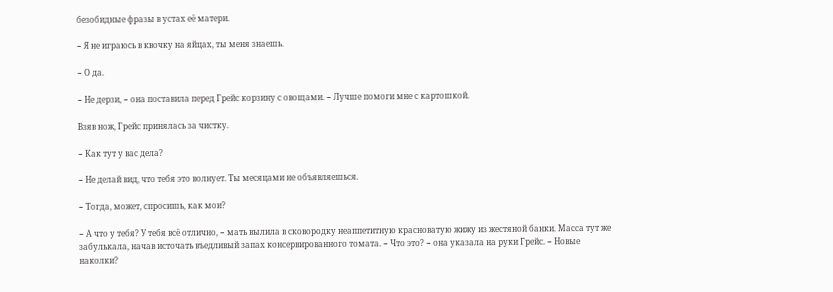безобидные фразы в устах её матери.

− Я не играюсь в квочку на яйцах, ты меня знаешь.

− О да.

− Не дерзи, − она поставила перед Грейс корзину с овощами. − Лучше помоги мне с картошкой.

Взяв нож, Грейс принялась за чистку.

− Как тут у вас дела?

− Не делай вид, что тебя это волнует. Ты месяцами не объявляешься.

− Тогда, может, спросишь, как мои?

− А что у тебя? У тебя всё отлично, − мать вылила в сковородку неаппетитную красноватую жижу из жестяной банки. Масса тут же забулькала, начав источать въедливый запах консервированного томата. − Что это? − она указала на руки Грейс. − Новые наколки?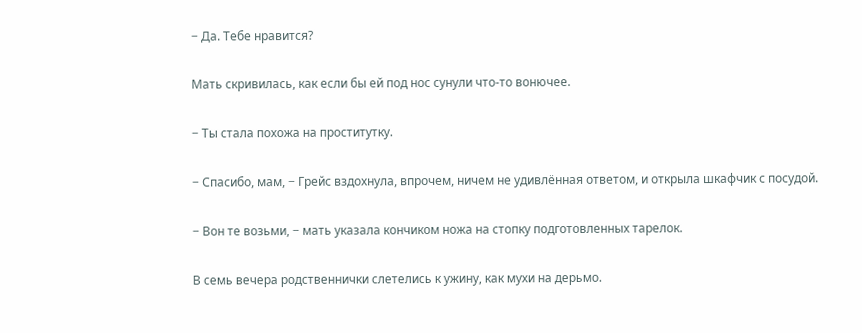− Да. Тебе нравится?

Мать скривилась, как если бы ей под нос сунули что-то вонючее.

− Ты стала похожа на проститутку.

− Спасибо, мам, − Грейс вздохнула, впрочем, ничем не удивлённая ответом, и открыла шкафчик с посудой.

− Вон те возьми, − мать указала кончиком ножа на стопку подготовленных тарелок.

В семь вечера родственнички слетелись к ужину, как мухи на дерьмо.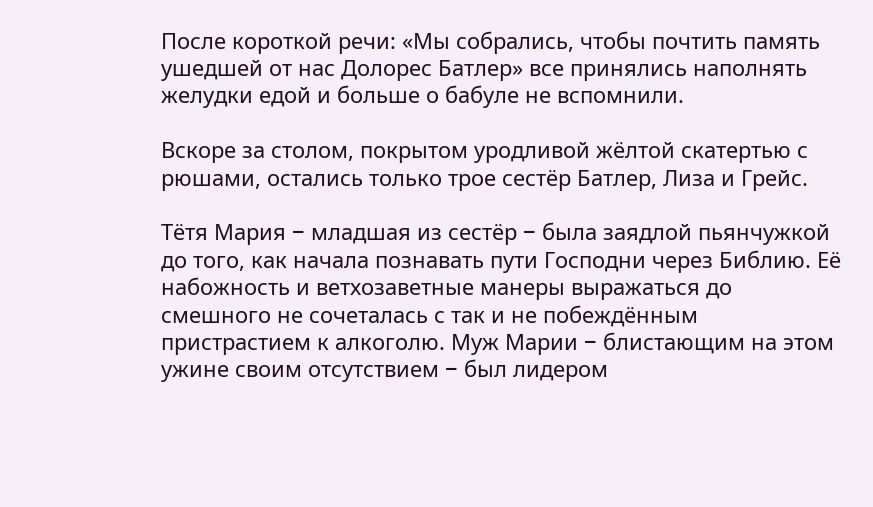После короткой речи: «Мы собрались, чтобы почтить память ушедшей от нас Долорес Батлер» все принялись наполнять желудки едой и больше о бабуле не вспомнили.

Вскоре за столом, покрытом уродливой жёлтой скатертью с рюшами, остались только трое сестёр Батлер, Лиза и Грейс.

Тётя Мария − младшая из сестёр − была заядлой пьянчужкой до того, как начала познавать пути Господни через Библию. Её набожность и ветхозаветные манеры выражаться до смешного не сочеталась с так и не побеждённым пристрастием к алкоголю. Муж Марии − блистающим на этом ужине своим отсутствием − был лидером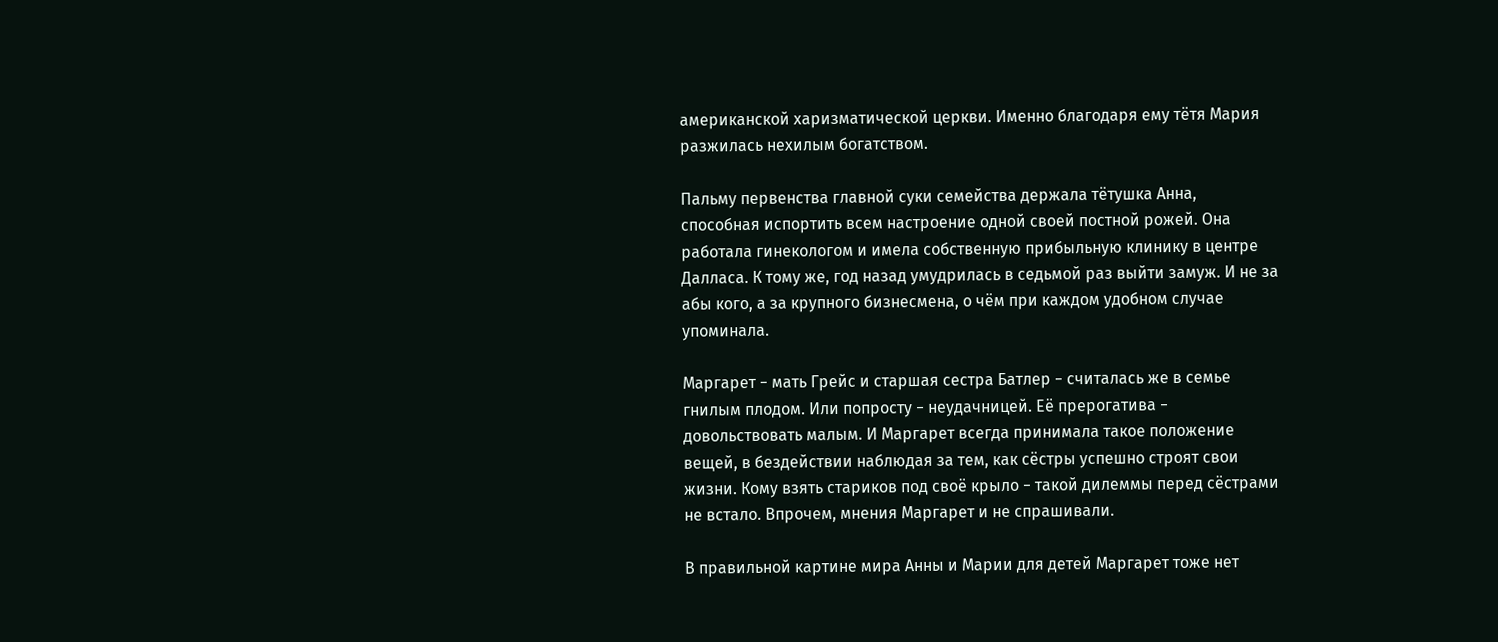американской харизматической церкви. Именно благодаря ему тётя Мария разжилась нехилым богатством.

Пальму первенства главной суки семейства держала тётушка Анна, способная испортить всем настроение одной своей постной рожей. Она работала гинекологом и имела собственную прибыльную клинику в центре Далласа. К тому же, год назад умудрилась в седьмой раз выйти замуж. И не за абы кого, а за крупного бизнесмена, о чём при каждом удобном случае упоминала.

Маргарет − мать Грейс и старшая сестра Батлер − считалась же в семье гнилым плодом. Или попросту − неудачницей. Её прерогатива − довольствовать малым. И Маргарет всегда принимала такое положение вещей, в бездействии наблюдая за тем, как сёстры успешно строят свои жизни. Кому взять стариков под своё крыло − такой дилеммы перед сёстрами не встало. Впрочем, мнения Маргарет и не спрашивали.

В правильной картине мира Анны и Марии для детей Маргарет тоже нет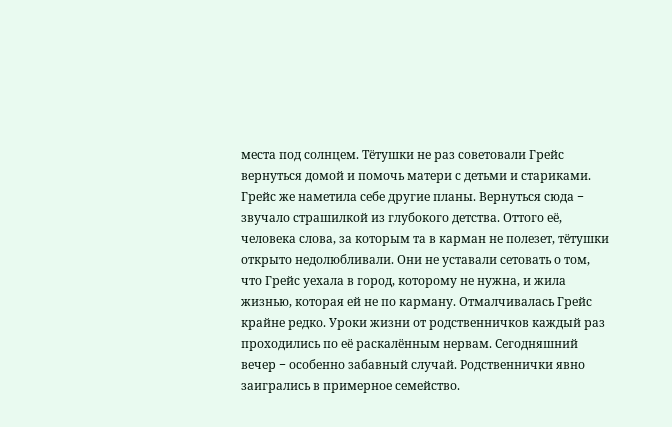места под солнцем. Тётушки не раз советовали Грейс вернуться домой и помочь матери с детьми и стариками. Грейс же наметила себе другие планы. Вернуться сюда − звучало страшилкой из глубокого детства. Оттого её, человека слова, за которым та в карман не полезет, тётушки открыто недолюбливали. Они не уставали сетовать о том, что Грейс уехала в город, которому не нужна, и жила жизнью, которая ей не по карману. Отмалчивалась Грейс крайне редко. Уроки жизни от родственничков каждый раз проходились по её раскалённым нервам. Сегодняшний вечер − особенно забавный случай. Родственнички явно заигрались в примерное семейство.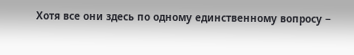Хотя все они здесь по одному единственному вопросу −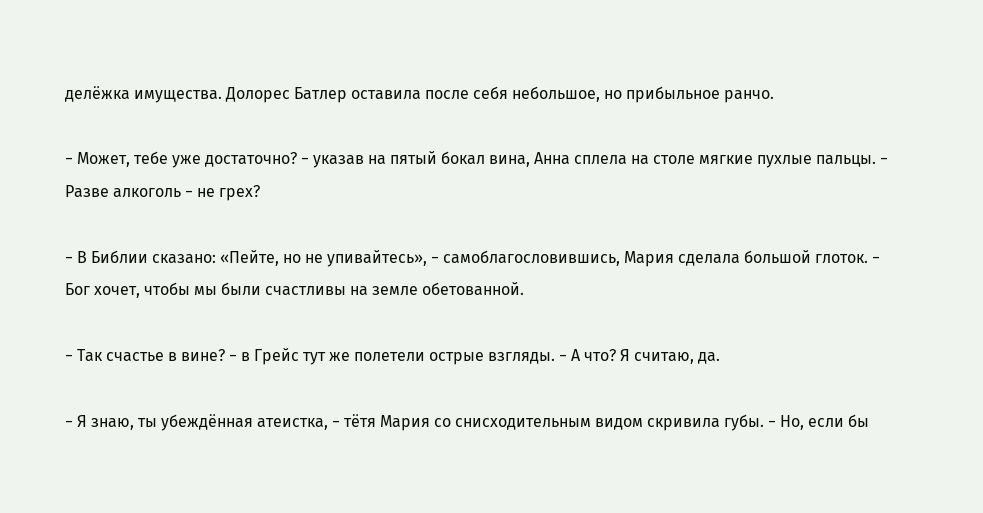делёжка имущества. Долорес Батлер оставила после себя небольшое, но прибыльное ранчо.

− Может, тебе уже достаточно? − указав на пятый бокал вина, Анна сплела на столе мягкие пухлые пальцы. − Разве алкоголь − не грех?

− В Библии сказано: «Пейте, но не упивайтесь», − самоблагословившись, Мария сделала большой глоток. − Бог хочет, чтобы мы были счастливы на земле обетованной.

− Так счастье в вине? − в Грейс тут же полетели острые взгляды. − А что? Я считаю, да.

− Я знаю, ты убеждённая атеистка, − тётя Мария со снисходительным видом скривила губы. − Но, если бы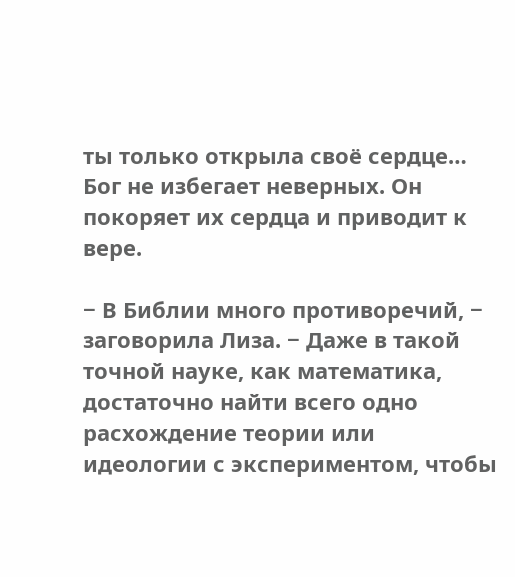ты только открыла своё сердце… Бог не избегает неверных. Он покоряет их сердца и приводит к вере.

− В Библии много противоречий, − заговорила Лиза. − Даже в такой точной науке, как математика, достаточно найти всего одно расхождение теории или идеологии с экспериментом, чтобы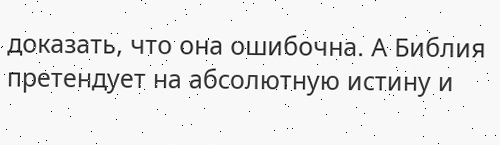доказать, что она ошибочна. А Библия претендует на абсолютную истину и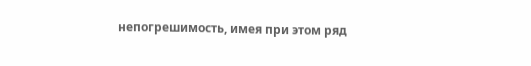непогрешимость, имея при этом ряд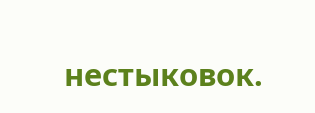нестыковок.